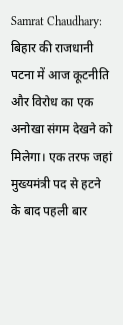Samrat Chaudhary: बिहार की राजधानी पटना में आज कूटनीति और विरोध का एक अनोखा संगम देखने को मिलेगा। एक तरफ जहां मुख्यमंत्री पद से हटने के बाद पहली बार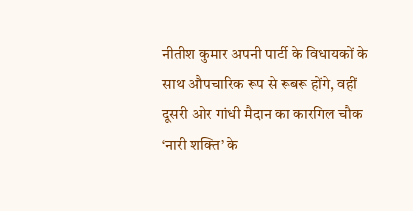नीतीश कुमार अपनी पार्टी के विधायकों के साथ औपचारिक रूप से रूबरू होंगे, वहीं दूसरी ओर गांधी मैदान का कारगिल चौक ‘नारी शक्ति’ के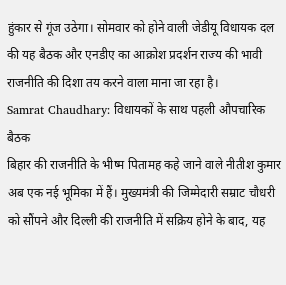हुंकार से गूंज उठेगा। सोमवार को होने वाली जेडीयू विधायक दल की यह बैठक और एनडीए का आक्रोश प्रदर्शन राज्य की भावी राजनीति की दिशा तय करने वाला माना जा रहा है।
Samrat Chaudhary: विधायकों के साथ पहली औपचारिक बैठक
बिहार की राजनीति के भीष्म पितामह कहे जाने वाले नीतीश कुमार अब एक नई भूमिका में हैं। मुख्यमंत्री की जिम्मेदारी सम्राट चौधरी को सौंपने और दिल्ली की राजनीति में सक्रिय होने के बाद, यह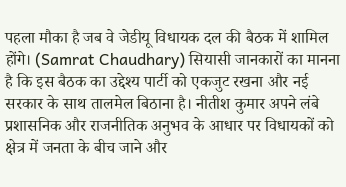पहला मौका है जब वे जेडीयू विधायक दल की बैठक में शामिल होंगे। (Samrat Chaudhary) सियासी जानकारों का मानना है कि इस बैठक का उद्देश्य पार्टी को एकजुट रखना और नई सरकार के साथ तालमेल बिठाना है। नीतीश कुमार अपने लंबे प्रशासनिक और राजनीतिक अनुभव के आधार पर विधायकों को क्षेत्र में जनता के बीच जाने और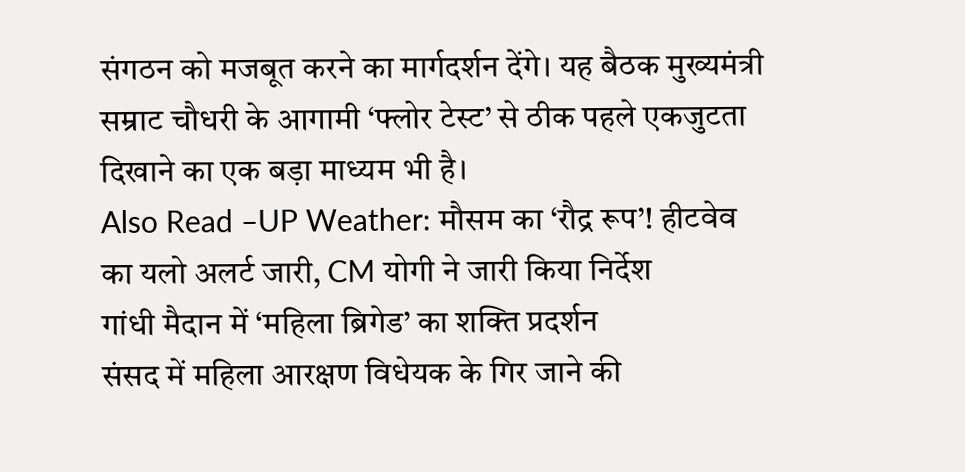संगठन को मजबूत करने का मार्गदर्शन देंगे। यह बैठक मुख्यमंत्री सम्राट चौधरी के आगामी ‘फ्लोर टेस्ट’ से ठीक पहले एकजुटता दिखाने का एक बड़ा माध्यम भी है।
Also Read –UP Weather: मौसम का ‘रौद्र रूप’! हीटवेव का यलो अलर्ट जारी, CM योगी ने जारी किया निर्देश
गांधी मैदान में ‘महिला ब्रिगेड’ का शक्ति प्रदर्शन
संसद में महिला आरक्षण विधेयक के गिर जाने की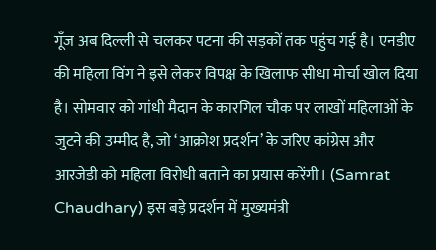गूँज अब दिल्ली से चलकर पटना की सड़कों तक पहुंच गई है। एनडीए की महिला विंग ने इसे लेकर विपक्ष के खिलाफ सीधा मोर्चा खोल दिया है। सोमवार को गांधी मैदान के कारगिल चौक पर लाखों महिलाओं के जुटने की उम्मीद है, जो ‘आक्रोश प्रदर्शन’ के जरिए कांग्रेस और आरजेडी को महिला विरोधी बताने का प्रयास करेंगी। (Samrat Chaudhary) इस बड़े प्रदर्शन में मुख्यमंत्री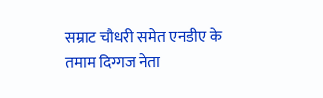सम्राट चौधरी समेत एनडीए के तमाम दिग्गज नेता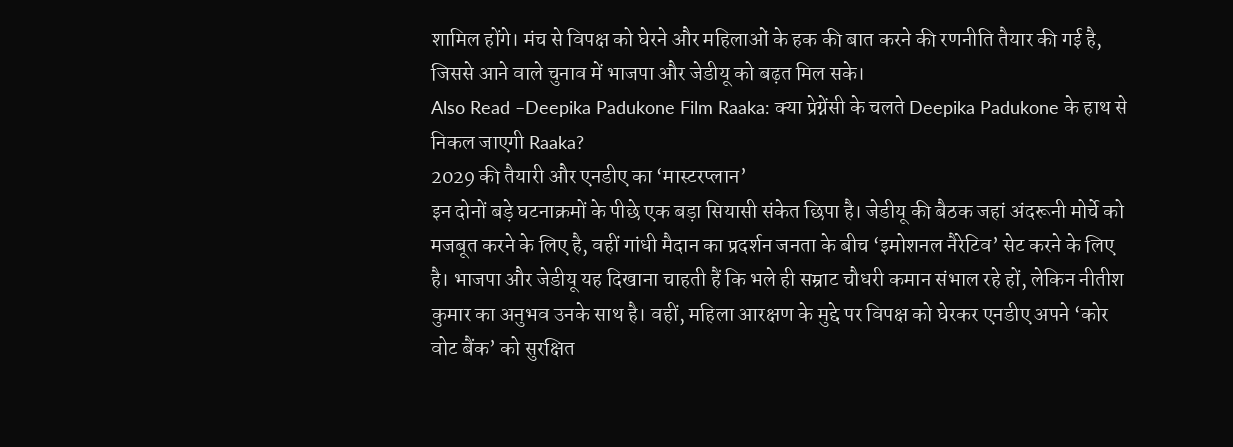शामिल होंगे। मंच से विपक्ष को घेरने और महिलाओं के हक की बात करने की रणनीति तैयार की गई है, जिससे आने वाले चुनाव में भाजपा और जेडीयू को बढ़त मिल सके।
Also Read –Deepika Padukone Film Raaka: क्या प्रेग्नेंसी के चलते Deepika Padukone के हाथ से निकल जाएगी Raaka?
2029 की तैयारी और एनडीए का ‘मास्टरप्लान’
इन दोनों बड़े घटनाक्रमों के पीछे एक बड़ा सियासी संकेत छिपा है। जेडीयू की बैठक जहां अंदरूनी मोर्चे को मजबूत करने के लिए है, वहीं गांधी मैदान का प्रदर्शन जनता के बीच ‘इमोशनल नैरेटिव’ सेट करने के लिए है। भाजपा और जेडीयू यह दिखाना चाहती हैं कि भले ही सम्राट चौधरी कमान संभाल रहे हों, लेकिन नीतीश कुमार का अनुभव उनके साथ है। वहीं, महिला आरक्षण के मुद्दे पर विपक्ष को घेरकर एनडीए अपने ‘कोर वोट बैंक’ को सुरक्षित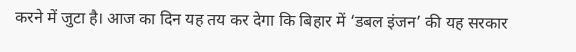करने में जुटा है। आज का दिन यह तय कर देगा कि बिहार में ‘डबल इंजन’ की यह सरकार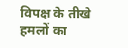विपक्ष के तीखे हमलों का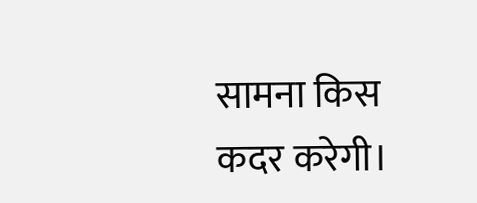सामना किस कदर करेगी।